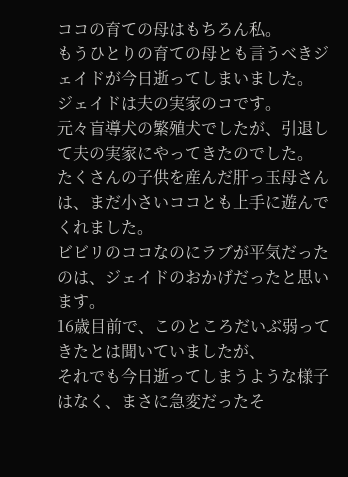ココの育ての母はもちろん私。
もうひとりの育ての母とも言うべきジェイドが今日逝ってしまいました。
ジェイドは夫の実家のコです。
元々盲導犬の繁殖犬でしたが、引退して夫の実家にやってきたのでした。
たくさんの子供を産んだ肝っ玉母さんは、まだ小さいココとも上手に遊んでくれました。
ビビリのココなのにラブが平気だったのは、ジェイドのおかげだったと思います。
16歳目前で、このところだいぶ弱ってきたとは聞いていましたが、
それでも今日逝ってしまうような様子はなく、まさに急変だったそ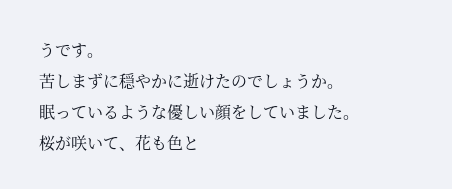うです。
苦しまずに穏やかに逝けたのでしょうか。
眠っているような優しい顔をしていました。
桜が咲いて、花も色と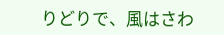りどりで、風はさわ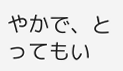やかで、とってもい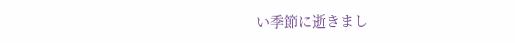い季節に逝きまし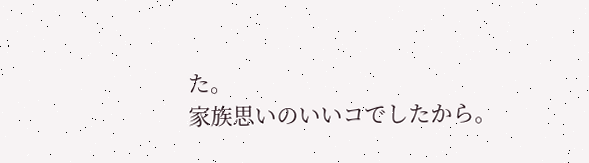た。
家族思いのいいコでしたから。